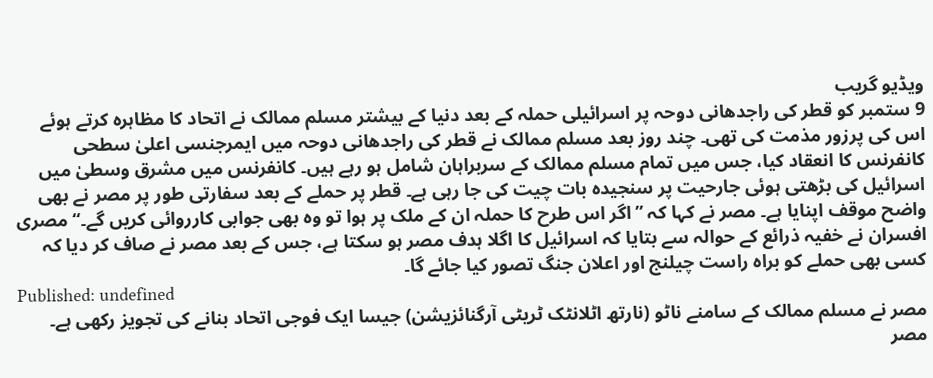ویڈیو گریب
9 ستمبر کو قطر کی راجدھانی دوحہ پر اسرائیلی حملہ کے بعد دنیا کے بیشتر مسلم ممالک نے اتحاد کا مظاہرہ کرتے ہوئے اس کی پرزور مذمت کی تھی۔ چند روز بعد مسلم ممالک نے قطر کی راجدھانی دوحہ میں ایمرجنسی اعلیٰ سطحی کانفرنس کا انعقاد کیا، جس میں تمام مسلم ممالک کے سربراہان شامل ہو رہے ہیں۔ کانفرنس میں مشرق وسطیٰ میں اسرائیل کی بڑھتی ہوئی جارحیت پر سنجیدہ بات چیت کی جا رہی ہے۔ قطر پر حملے کے بعد سفارتی طور پر مصر نے بھی واضح موقف اپنایا ہے۔ مصر نے کہا کہ ’’اگر اس طرح کا حملہ ان کے ملک پر ہوا تو وہ بھی جوابی کارروائی کریں گے۔‘‘ مصری افسران نے خفیہ ذرائع کے حوالہ سے بتایا کہ اسرائیل کا اگلا ہدف مصر ہو سکتا ہے، جس کے بعد مصر نے صاف کر دیا کہ کسی بھی حملے کو براہ راست چیلنج اور اعلان جنگ تصور کیا جائے گا۔
Published: undefined
مصر نے مسلم ممالک کے سامنے ناٹو (نارتھ اٹلانٹک ٹریٹی آرگنائزیشن) جیسا ایک فوجی اتحاد بنانے کی تجویز رکھی ہے۔ مصر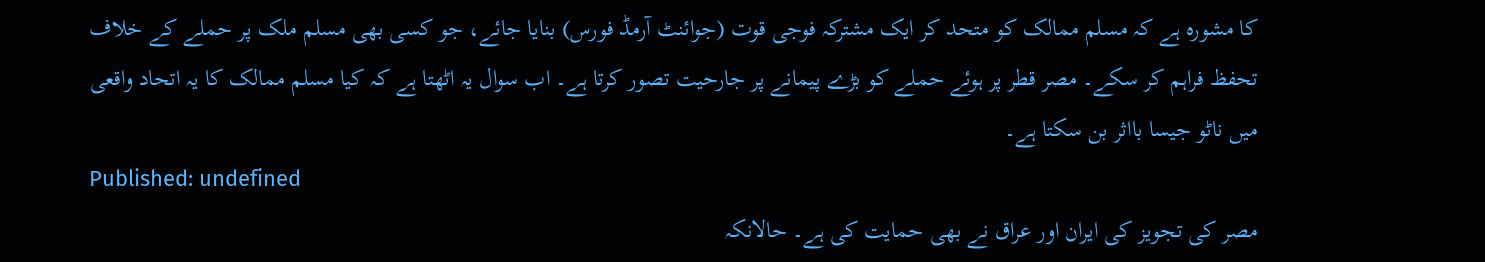کا مشورہ ہے کہ مسلم ممالک کو متحد کر ایک مشترکہ فوجی قوت (جوائنٹ آرمڈ فورس) بنایا جائے، جو کسی بھی مسلم ملک پر حملے کے خلاف تحفظ فراہم کر سکے۔ مصر قطر پر ہوئے حملے کو بڑے پیمانے پر جارحیت تصور کرتا ہے۔ اب سوال یہ اٹھتا ہے کہ کیا مسلم ممالک کا یہ اتحاد واقعی میں ناٹو جیسا بااثر بن سکتا ہے۔
Published: undefined
مصر کی تجویز کی ایران اور عراق نے بھی حمایت کی ہے۔ حالانکہ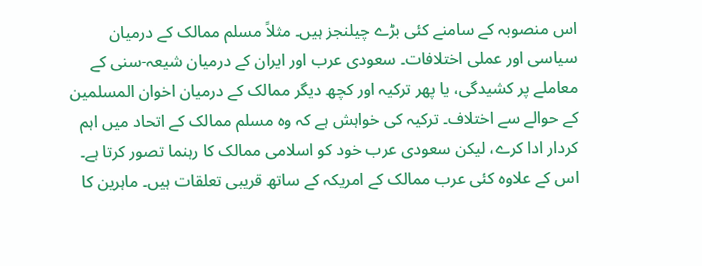اس منصوبہ کے سامنے کئی بڑے چیلنجز ہیں۔ مثلاً مسلم ممالک کے درمیان سیاسی اور عملی اختلافات۔ سعودی عرب اور ایران کے درمیان شیعہ-سنی کے معاملے پر کشیدگی، یا پھر ترکیہ اور کچھ دیگر ممالک کے درمیان اخوان المسلمین کے حوالے سے اختلاف۔ ترکیہ کی خواہش ہے کہ وہ مسلم ممالک کے اتحاد میں اہم کردار ادا کرے، لیکن سعودی عرب خود کو اسلامی ممالک کا رہنما تصور کرتا ہے۔ اس کے علاوہ کئی عرب ممالک کے امریکہ کے ساتھ قریبی تعلقات ہیں۔ ماہرین کا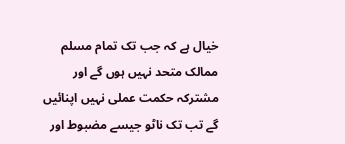خیال ہے کہ جب تک تمام مسلم ممالک متحد نہیں ہوں گے اور مشترکہ حکمت عملی نہیں اپنائیں گے تب تک ناٹو جیسے مضبوط اور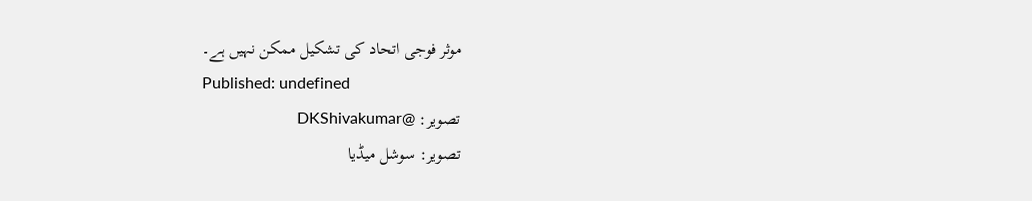موثر فوجی اتحاد کی تشکیل ممکن نہیں ہے۔
Published: undefined
تصویر: @DKShivakumar
تصویر: سوشل میڈیا